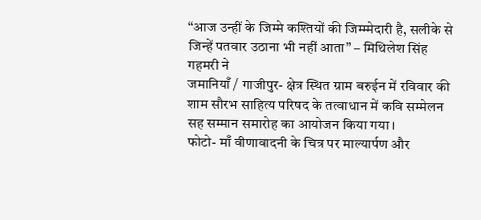“आज उन्हीं के जिम्मे कश्तियों की जिम्म्मेदारी है, सलीके से जिन्हें पतवार उठाना भी नहीं आता” – मिथिलेश सिंह गहमरी ने
जमानियाँ / गाजीपुर- क्षेत्र स्थित ग्राम बरुईन में रविवार की शाम सौरभ साहित्य परिषद के तत्वाधान में कवि सम्मेलन सह सम्मान समारोह का आयोजन किया गया।
फोटो- माँ वीणावादनी के चित्र पर माल्यार्पण और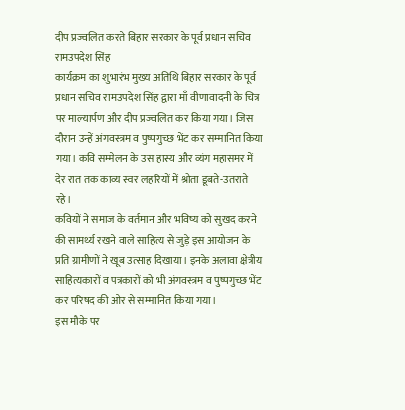दीप प्रज्वलित करते बिहार सरकार के पूर्व प्रधान सचिव रामउपदेश सिंह
कार्यक्रम का शुभारंभ मुख्य अतिथि बिहार सरकार के पूर्व प्रधान सचिव रामउपदेश सिंह द्वारा माँ वीणावादनी के चित्र पर माल्यार्पण और दीप प्रज्वलित कर किया गया। जिस दौरान उन्हें अंगवस्त्रम व पुष्पगुच्छ भेंट कर सम्मानित किया गया। कवि सम्मेलन के उस हास्य और व्यंग महासमर में देर रात तक काव्य स्वर लहरियों में श्रोता डूबते-उतराते रहे।
कवियों ने समाज के वर्तमान और भविष्य को सुखद करने की सामर्थ्य रखने वाले साहित्य से जुड़े इस आयोजन के प्रति ग्रामीणों ने खूब उत्साह दिखाया। इनके अलावा क्षेत्रीय साहित्यकारों व पत्रकारों को भी अंगवस्त्रम व पुष्पगुच्छ भेंट कर परिषद की ओर से सम्मानित किया गया।
इस मौके पर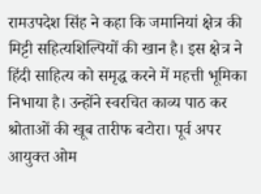रामउपदेश सिंह ने कहा कि जमानियां क्षेत्र की मिट्टी सहित्यशिल्पियों की खान है। इस क्षेत्र ने हिंदी साहित्य को समृद्ध करने में महत्ती भूमिका निभाया है। उन्होंने स्वरचित काव्य पाठ कर श्रोताओं की खूब तारीफ बटोरा। पूर्व अपर आयुक्त ओम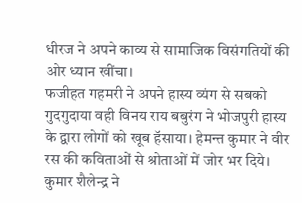धीरज ने अपने काव्य से सामाजिक विसंगतियों की ओर ध्यान खींचा।
फजीहत गहमरी ने अपने हास्य व्यंग से सबको गुदगुदाया वही विनय राय बबुरंग ने भोजपुरी हास्य के द्वारा लोगों को खूब हॅसाया। हेमन्त कुमार ने वीर रस की कविताओं से श्रोताओं में जोर भर दिये। कुमार शैलेन्द्र ने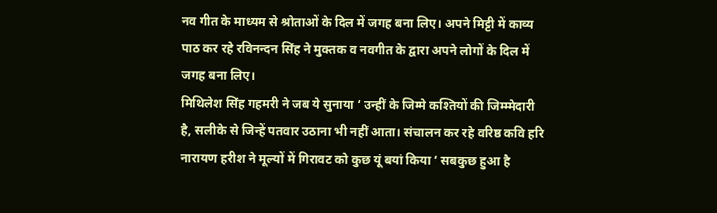नव गीत के माध्यम से श्रोताओं के दिल में जगह बना लिए। अपने मिट्टी में काव्य पाठ कर रहे रविनन्दन सिंह ने मुक्तक व नवगीत के द्वारा अपने लोगों के दिल में जगह बना लिए।
मिथिलेश सिंह गहमरी ने जब ये सुनाया ‘ उन्हीं के जिम्मे कश्तियों की जिम्म्मेदारी है, सलीके से जिन्हें पतवार उठाना भी नहीं आता। संचालन कर रहे वरिष्ठ कवि हरि नारायण हरीश ने मूल्यों में गिरावट को कुछ यूं बयां किया ‘ सबकुछ हुआ है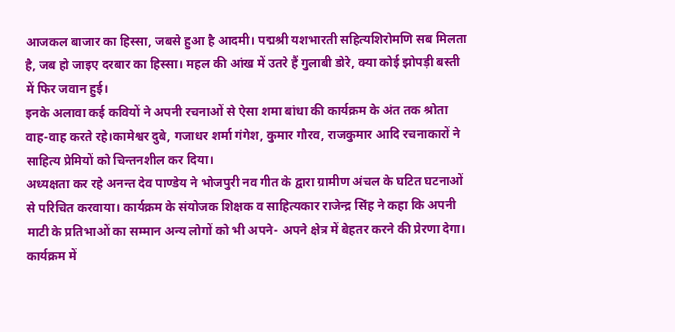आजकल बाजार का हिस्सा, जबसे हुआ है आदमी। पद्मश्री यशभारती सहित्यशिरोमणि सब मिलता है, जब हो जाइए दरबार का हिस्सा। महल की आंख में उतरे हैं गुलाबी डोरे, क्या कोई झोपड़ी बस्ती में फिर जवान हुई।
इनके अलावा कई कवियों ने अपनी रचनाओं से ऐसा शमा बांधा की कार्यक्रम के अंत तक श्रोता वाह-वाह करते रहे।कामेश्वर दुबे, गजाधर शर्मा गंगेश, कुमार गौरव, राजकुमार आदि रचनाकारों ने साहित्य प्रेमियों को चिन्तनशील कर दिया।
अध्यक्षता कर रहे अनन्त देव पाण्डेय ने भोजपुरी नव गीत के द्वारा ग्रामीण अंचल के घटित घटनाओं से परिचित करवाया। कार्यक्रम के संयोजक शिक्षक व साहित्यकार राजेन्द्र सिंह ने कहा कि अपनी माटी के प्रतिभाओं का सम्मान अन्य लोगों को भी अपने- अपने क्षेत्र में बेहतर करने की प्रेरणा देगा।
कार्यक्रम में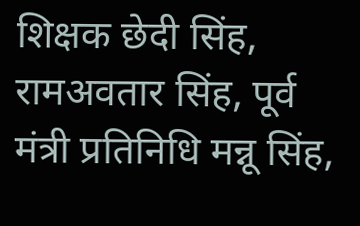शिक्षक छेदी सिंह, रामअवतार सिंह, पूर्व मंत्री प्रतिनिधि मन्नू सिंह,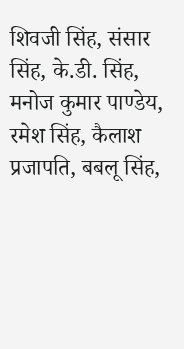शिवजी सिंह, संसार सिंह, के.डी. सिंह, मनोज कुमार पाण्डेय, रमेश सिंह, कैलाश प्रजापति, बबलू सिंह,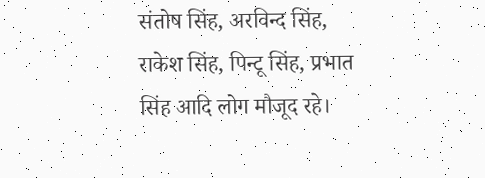संतोष सिंह, अरविन्द सिंह, राकेश सिंह, पिन्टू सिंह, प्रभात सिंह आदि लोग मौजूद रहे।